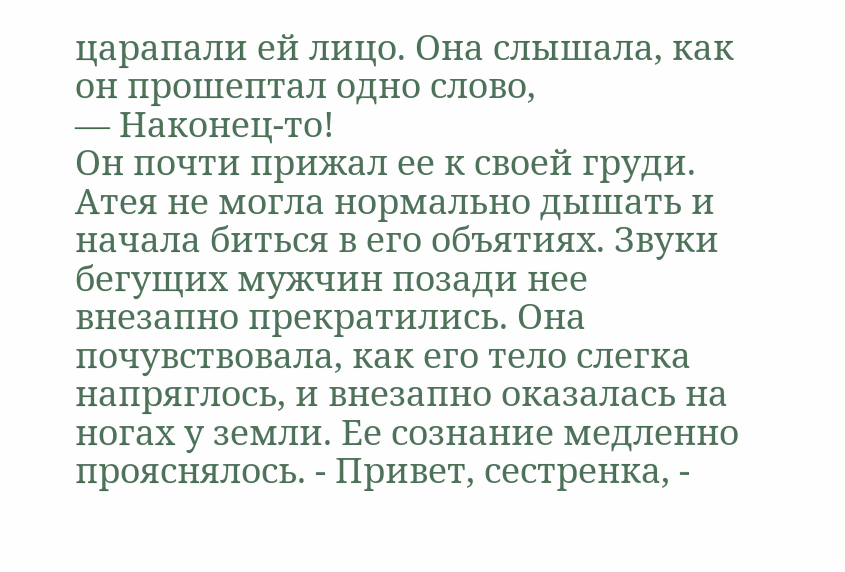царапали ей лицо. Она слышала, как он прошептал одно слово,
— Наконец-то!
Он почти прижал ее к своей груди. Атея не могла нормально дышать и начала биться в его объятиях. Звуки бегущих мужчин позади нее внезапно прекратились. Она почувствовала, как его тело слегка напряглось, и внезапно оказалась на ногах у земли. Ее сознание медленно прояснялось. - Привет, сестренка, -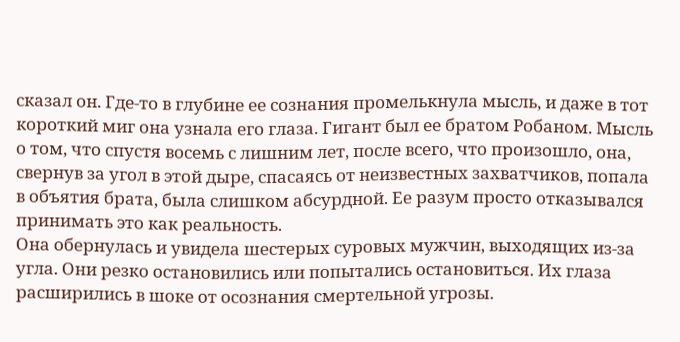сказал он. Где-то в глубине ее сознания промелькнула мысль, и даже в тот короткий миг она узнала его глаза. Гигант был ее братом Робаном. Мысль о том, что спустя восемь с лишним лет, после всего, что произошло, она, свернув за угол в этой дыре, спасаясь от неизвестных захватчиков, попала в объятия брата, была слишком абсурдной. Ее разум просто отказывался принимать это как реальность.
Она обернулась и увидела шестерых суровых мужчин, выходящих из-за угла. Они резко остановились или попытались остановиться. Их глаза расширились в шоке от осознания смертельной угрозы.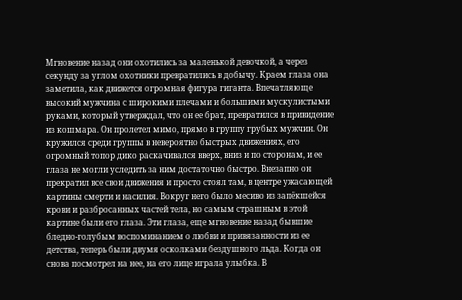Мгновение назад они охотились за маленькой девочкой, а через секунду за углом охотники превратились в добычу. Краем глаза она заметила, как движется огромная фигура гиганта. Впечатляюще высокий мужчина с широкими плечами и большими мускулистыми руками, который утверждал, что он ее брат, превратился в привидение из кошмара. Он пролетел мимо, прямо в группу грубых мужчин. Он кружился среди группы в невероятно быстрых движениях, его огромный топор дико раскачивался вверх, вниз и по сторонам, и ее глаза не могли уследить за ним достаточно быстро. Внезапно он прекратил все свои движения и просто стоял там, в центре ужасающей картины смерти и насилия. Вокруг него было месиво из запёкшейся крови и разбросанных частей тела, но самым страшным в этой картине были его глаза. Эти глаза, еще мгновение назад бывшие бледно-голубым воспоминанием о любви и привязанности из ее детства, теперь были двумя осколками бездушного льда. Когда он снова посмотрел на нее, на его лице играла улыбка. В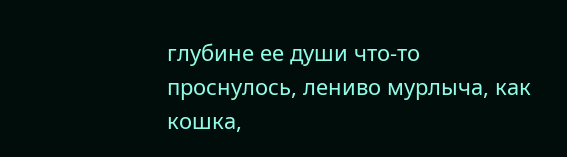глубине ее души что-то проснулось, лениво мурлыча, как кошка,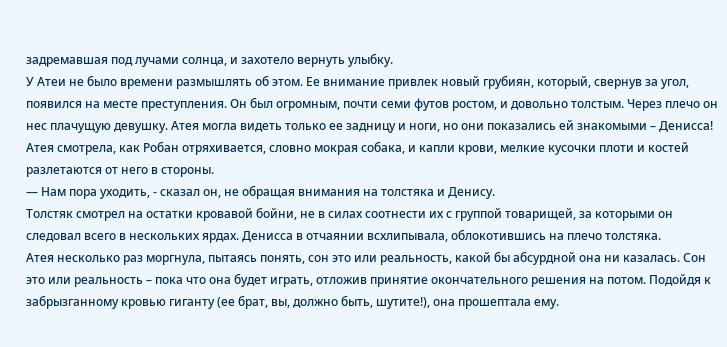задремавшая под лучами солнца, и захотело вернуть улыбку.
У Атеи не было времени размышлять об этом. Ее внимание привлек новый грубиян, который, свернув за угол, появился на месте преступления. Он был огромным, почти семи футов ростом, и довольно толстым. Через плечо он нес плачущую девушку. Атея могла видеть только ее задницу и ноги, но они показались ей знакомыми – Денисса!
Атея смотрела, как Робан отряхивается, словно мокрая собака, и капли крови, мелкие кусочки плоти и костей разлетаются от него в стороны.
— Нам пора уходить, - сказал он, не обращая внимания на толстяка и Денису.
Толстяк смотрел на остатки кровавой бойни, не в силах соотнести их с группой товарищей, за которыми он следовал всего в нескольких ярдах. Денисса в отчаянии всхлипывала, облокотившись на плечо толстяка.
Атея несколько раз моргнула, пытаясь понять, сон это или реальность, какой бы абсурдной она ни казалась. Сон это или реальность – пока что она будет играть, отложив принятие окончательного решения на потом. Подойдя к забрызганному кровью гиганту (ее брат, вы, должно быть, шутите!), она прошептала ему.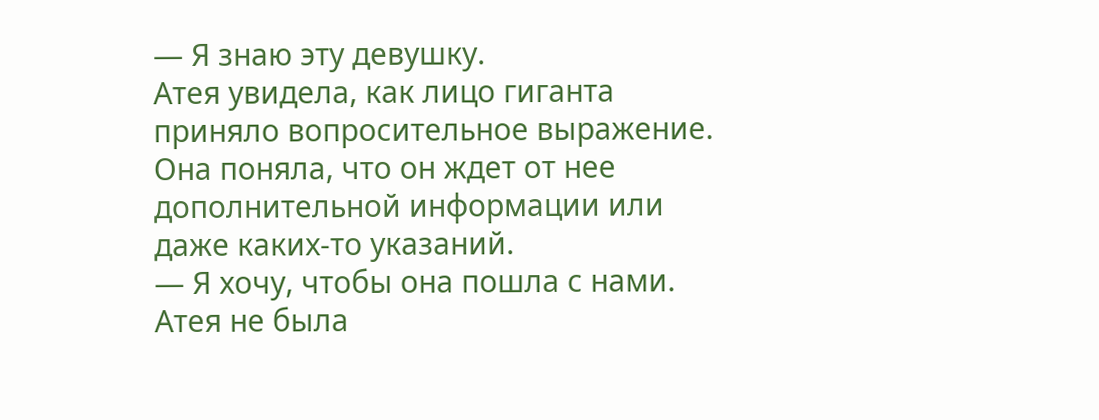— Я знаю эту девушку.
Атея увидела, как лицо гиганта приняло вопросительное выражение. Она поняла, что он ждет от нее дополнительной информации или даже каких-то указаний.
— Я хочу, чтобы она пошла с нами.
Атея не была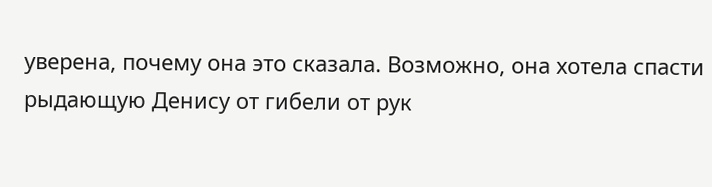уверена, почему она это сказала. Возможно, она хотела спасти рыдающую Денису от гибели от рук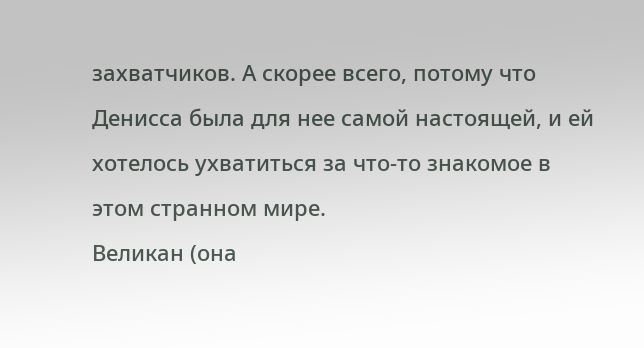захватчиков. А скорее всего, потому что Денисса была для нее самой настоящей, и ей хотелось ухватиться за что-то знакомое в этом странном мире.
Великан (она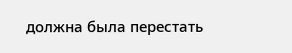должна была перестать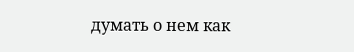думать о нем как